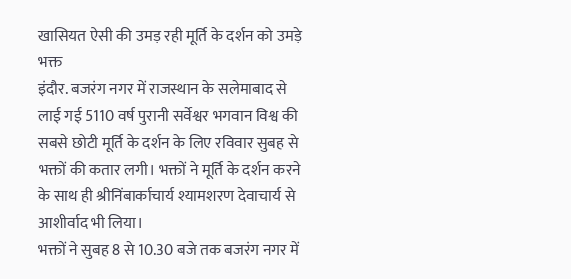खासियत ऐसी की उमड़ रही मूर्ति के दर्शन को उमड़े भक्त
इंदौर. बजरंग नगर में राजस्थान के सलेमाबाद से लाई गई 5110 वर्ष पुरानी सर्वेश्वर भगवान विश्व की सबसे छोटी मूर्ति के दर्शन के लिए रविवार सुबह से भक्तों की कतार लगी। भक्तों ने मूर्ति के दर्शन करने के साथ ही श्रीनिंबार्काचार्य श्यामशरण देवाचार्य से आशीर्वाद भी लिया।
भक्तों ने सुबह 8 से 10.30 बजे तक बजरंग नगर में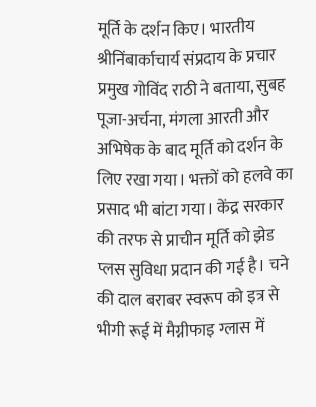मूर्ति के दर्शन किए। भारतीय श्रीनिंबार्काचार्य संप्रदाय के प्रचार प्रमुख गोविंद राठी ने बताया, सुबह पूजा-अर्चना, मंगला आरती और अभिषेक के बाद मूर्ति को दर्शन के लिए रखा गया। भक्तों को हलवे का प्रसाद भी बांटा गया। केंद्र सरकार की तरफ से प्राचीन मूर्ति को झेड प्लस सुविधा प्रदान की गई है। चने की दाल बराबर स्वरूप को इत्र से भीगी रूई में मैग्नीफाइ ग्लास में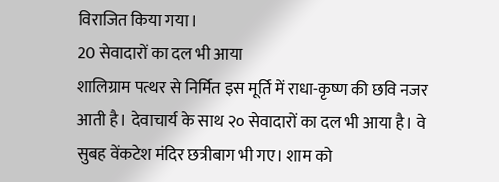विराजित किया गया।
20 सेवादारों का दल भी आया
शालिग्राम पत्थर से निर्मित इस मूर्ति में राधा-कृष्ण की छवि नजर आती है। देवाचार्य के साथ २० सेवादारों का दल भी आया है। वे सुबह वेंकटेश मंदिर छत्रीबाग भी गए। शाम को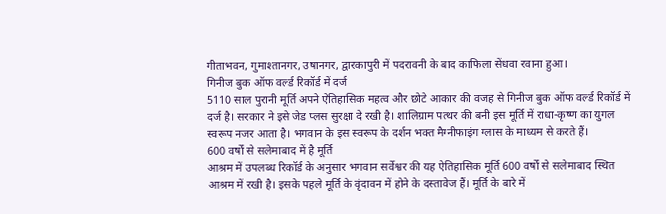गीताभवन, गुमाश्तानगर, उषानगर, द्वारकापुरी में पदरावनी के बाद काफिला सेंधवा रवाना हुआ।
गिनीज बुक ऑफ वर्ल्ड रिकॉर्ड में दर्ज
5110 साल पुरानी मूर्ति अपने ऐतिहासिक महत्व और छोटे आकार की वजह से गिनीज बुक ऑफ वर्ल्ड रिकॉर्ड में दर्ज है। सरकार ने इसे जेड प्लस सुरक्षा दे रखी है। शालिग्राम पत्थर की बनी इस मूर्ति में राधा-कृष्ण का युगल स्वरूप नजर आता है। भगवान के इस स्वरूप के दर्शन भक्त मैग्नीफाइंग ग्लास के माध्यम से करते हैं।
600 वर्षों से सलेमाबाद में है मूर्ति
आश्रम में उपलब्ध रिकॉर्ड के अनुसार भगवान सर्वेश्वर की यह ऐतिहासिक मूर्ति 600 वर्षों से सलेमाबाद स्थित आश्रम में रखी है। इसके पहले मूर्ति के वृंदावन में होने के दस्तावेज हैं। मूर्ति के बारे में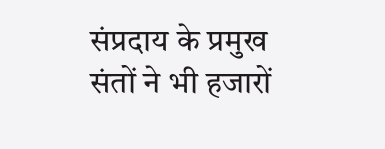संप्रदाय के प्रमुख संतों ने भी हजारों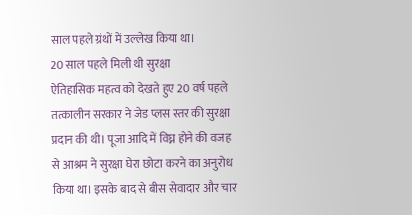साल पहले ग्रंथों में उल्लेख किया था।
20 साल पहले मिली थी सुरक्षा
ऐतिहासिक महत्व को देखते हुए 20 वर्ष पहले तत्कालीन सरकार ने जेड प्लस स्तर की सुरक्षा प्रदान की थी। पूजा आदि में विघ्न होने की वजह से आश्रम ने सुरक्षा घेरा छोटा करने का अनुरोध किया था। इसके बाद से बीस सेवादार और चार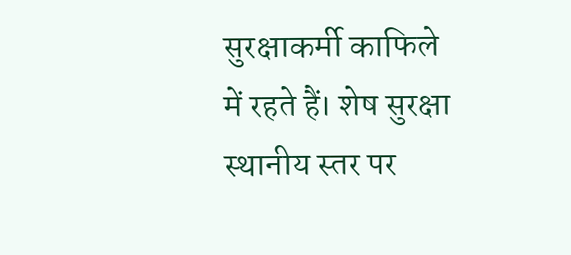सुरक्षाकर्मी काफिले में रहते हैं। शेष सुरक्षा स्थानीय स्तर पर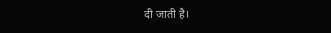दी जाती है।